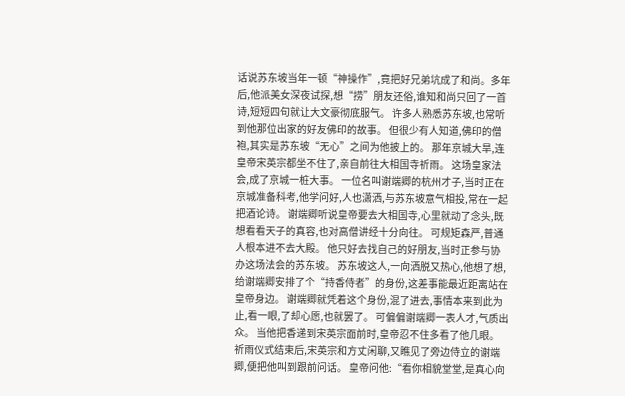话说苏东坡当年一顿“神操作”,竟把好兄弟坑成了和尚。多年后,他派美女深夜试探,想“捞”朋友还俗,谁知和尚只回了一首诗,短短四句就让大文豪彻底服气。 许多人熟悉苏东坡,也常听到他那位出家的好友佛印的故事。 但很少有人知道,佛印的僧袍,其实是苏东坡“无心”之间为他披上的。 那年京城大旱,连皇帝宋英宗都坐不住了,亲自前往大相国寺祈雨。 这场皇家法会,成了京城一桩大事。 一位名叫谢端卿的杭州才子,当时正在京城准备科考,他学问好,人也潇洒,与苏东坡意气相投,常在一起把酒论诗。 谢端卿听说皇帝要去大相国寺,心里就动了念头,既想看看天子的真容,也对高僧讲经十分向往。 可规矩森严,普通人根本进不去大殿。 他只好去找自己的好朋友,当时正参与协办这场法会的苏东坡。 苏东坡这人,一向洒脱又热心,他想了想,给谢端卿安排了个“持香侍者”的身份,这差事能最近距离站在皇帝身边。 谢端卿就凭着这个身份,混了进去,事情本来到此为止,看一眼,了却心愿,也就罢了。 可偏偏谢端卿一表人才,气质出众。 当他把香递到宋英宗面前时,皇帝忍不住多看了他几眼。 祈雨仪式结束后,宋英宗和方丈闲聊,又瞧见了旁边侍立的谢端卿,便把他叫到跟前问话。 皇帝问他:“看你相貌堂堂,是真心向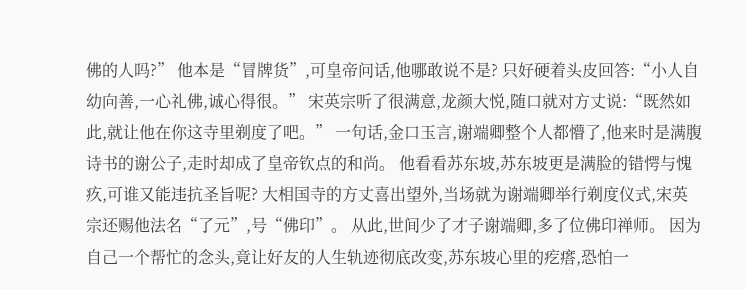佛的人吗?” 他本是“冒牌货”,可皇帝问话,他哪敢说不是? 只好硬着头皮回答:“小人自幼向善,一心礼佛,诚心得很。” 宋英宗听了很满意,龙颜大悦,随口就对方丈说:“既然如此,就让他在你这寺里剃度了吧。” 一句话,金口玉言,谢端卿整个人都懵了,他来时是满腹诗书的谢公子,走时却成了皇帝钦点的和尚。 他看看苏东坡,苏东坡更是满脸的错愕与愧疚,可谁又能违抗圣旨呢? 大相国寺的方丈喜出望外,当场就为谢端卿举行剃度仪式,宋英宗还赐他法名“了元”,号“佛印”。 从此,世间少了才子谢端卿,多了位佛印禅师。 因为自己一个帮忙的念头,竟让好友的人生轨迹彻底改变,苏东坡心里的疙瘩,恐怕一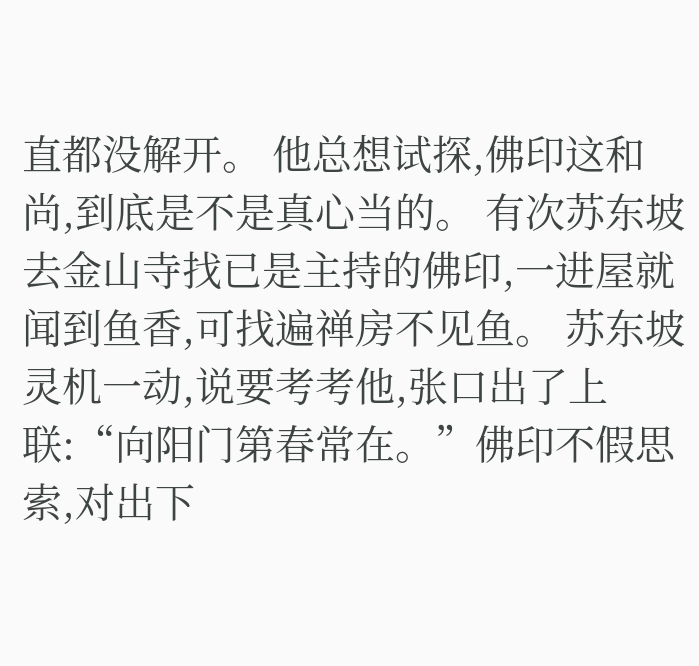直都没解开。 他总想试探,佛印这和尚,到底是不是真心当的。 有次苏东坡去金山寺找已是主持的佛印,一进屋就闻到鱼香,可找遍禅房不见鱼。 苏东坡灵机一动,说要考考他,张口出了上联:“向阳门第春常在。”佛印不假思索,对出下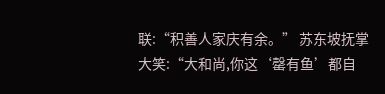联:“积善人家庆有余。” 苏东坡抚掌大笑:“大和尚,你这‘罄有鱼’都自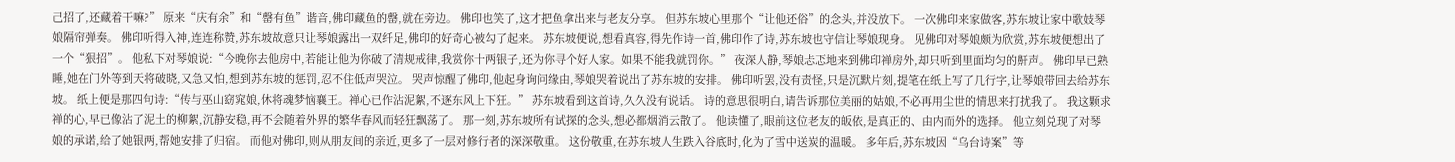己招了,还藏着干嘛?” 原来“庆有余”和“罄有鱼”谐音,佛印藏鱼的罄,就在旁边。 佛印也笑了,这才把鱼拿出来与老友分享。 但苏东坡心里那个“让他还俗”的念头,并没放下。 一次佛印来家做客,苏东坡让家中歌妓琴娘隔帘弹奏。 佛印听得入神,连连称赞,苏东坡故意只让琴娘露出一双纤足,佛印的好奇心被勾了起来。 苏东坡便说,想看真容,得先作诗一首,佛印作了诗,苏东坡也守信让琴娘现身。 见佛印对琴娘颇为欣赏,苏东坡便想出了一个“狠招”。 他私下对琴娘说:“今晚你去他房中,若能让他为你破了清规戒律,我赏你十两银子,还为你寻个好人家。如果不能我就罚你。” 夜深人静,琴娘忐忑地来到佛印禅房外,却只听到里面均匀的鼾声。 佛印早已熟睡,她在门外等到天将破晓,又急又怕,想到苏东坡的惩罚,忍不住低声哭泣。 哭声惊醒了佛印,他起身询问缘由,琴娘哭着说出了苏东坡的安排。 佛印听罢,没有责怪,只是沉默片刻,提笔在纸上写了几行字,让琴娘带回去给苏东坡。 纸上便是那四句诗:“传与巫山窈窕娘,休将魂梦恼襄王。禅心已作沾泥絮,不逐东风上下狂。” 苏东坡看到这首诗,久久没有说话。 诗的意思很明白,请告诉那位美丽的姑娘,不必再用尘世的情思来打扰我了。 我这颗求禅的心,早已像沾了泥土的柳絮,沉静安稳,再不会随着外界的繁华春风而轻狂飘荡了。 那一刻,苏东坡所有试探的念头,想必都烟消云散了。 他读懂了,眼前这位老友的皈依,是真正的、由内而外的选择。 他立刻兑现了对琴娘的承诺,给了她银两,帮她安排了归宿。 而他对佛印,则从朋友间的亲近,更多了一层对修行者的深深敬重。 这份敬重,在苏东坡人生跌入谷底时,化为了雪中送炭的温暖。 多年后,苏东坡因“乌台诗案”等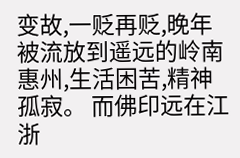变故,一贬再贬,晚年被流放到遥远的岭南惠州,生活困苦,精神孤寂。 而佛印远在江浙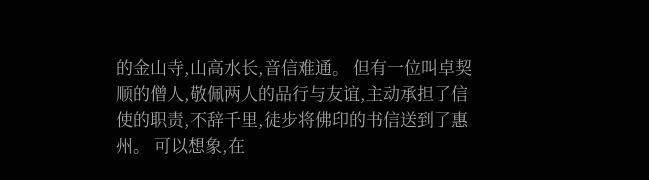的金山寺,山高水长,音信难通。 但有一位叫卓契顺的僧人,敬佩两人的品行与友谊,主动承担了信使的职责,不辞千里,徒步将佛印的书信送到了惠州。 可以想象,在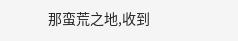那蛮荒之地,收到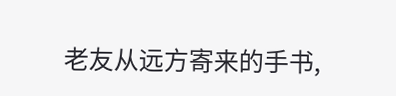老友从远方寄来的手书,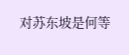对苏东坡是何等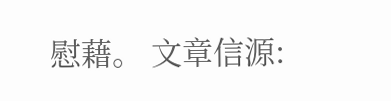慰藉。 文章信源: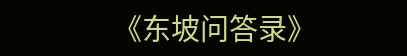《东坡问答录》